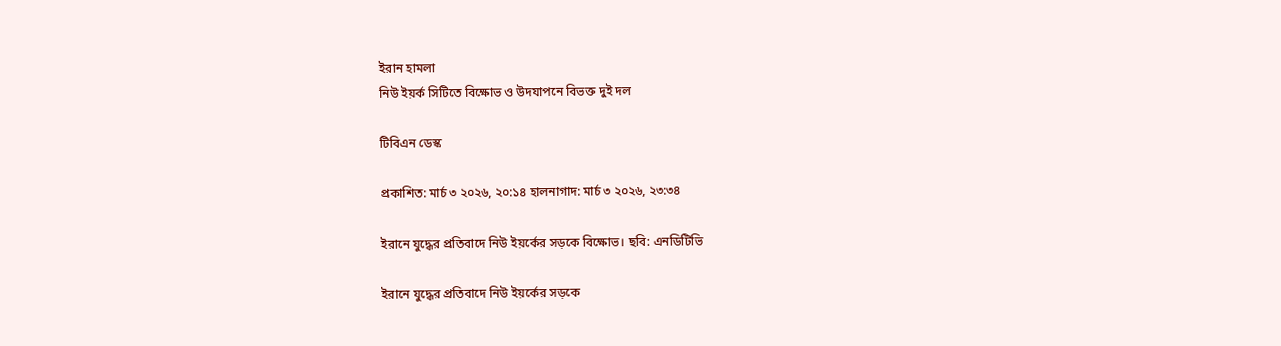ইরান হামলা
নিউ ইয়র্ক সিটিতে বিক্ষোভ ও উদযাপনে বিভক্ত দুই দল

টিবিএন ডেস্ক

প্রকাশিত: মার্চ ৩ ২০২৬, ২০:১৪ হালনাগাদ: মার্চ ৩ ২০২৬, ২৩:৩৪

ইরানে যুদ্ধের প্রতিবাদে নিউ ইয়র্কের সড়কে বিক্ষোভ। ছবি: এনডিটিভি

ইরানে যুদ্ধের প্রতিবাদে নিউ ইয়র্কের সড়কে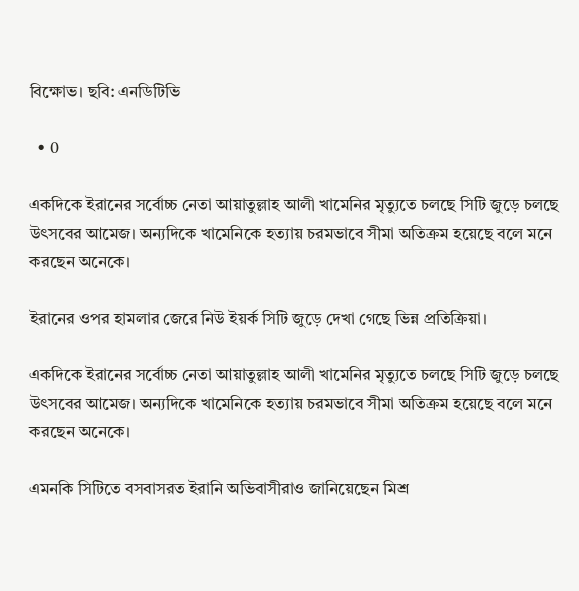বিক্ষোভ। ছবি: এনডিটিভি

  • 0

একদিকে ইরানের সর্বোচ্চ নেতা আয়াতুল্লাহ আলী খামেনির মৃত্যুতে চলছে সিটি জুড়ে চলছে উৎসবের আমেজ। অন্যদিকে খামেনিকে হত্যায় চরমভাবে সীমা অতিক্রম হয়েছে বলে মনে করছেন অনেকে।

ইরানের ওপর হামলার জেরে নিউ ইয়র্ক সিটি জুড়ে দেখা গেছে ভিন্ন প্রতিক্রিয়া।

একদিকে ইরানের সর্বোচ্চ নেতা আয়াতুল্লাহ আলী খামেনির মৃত্যুতে চলছে সিটি জুড়ে চলছে উৎসবের আমেজ। অন্যদিকে খামেনিকে হত্যায় চরমভাবে সীমা অতিক্রম হয়েছে বলে মনে করছেন অনেকে।

এমনকি সিটিতে বসবাসরত ইরানি অভিবাসীরাও জানিয়েছেন মিশ্র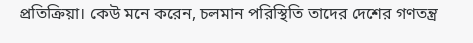প্রতিক্রিয়া। কেউ মনে করেন, চলমান পরিস্থিতি তাদের দেশের গণতন্ত্র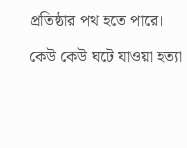প্রতিষ্ঠার পথ হতে পারে।

কেউ কেউ ঘটে যাওয়া হত্যা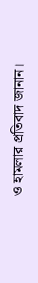ও হামলার প্রতিবাদ জানান।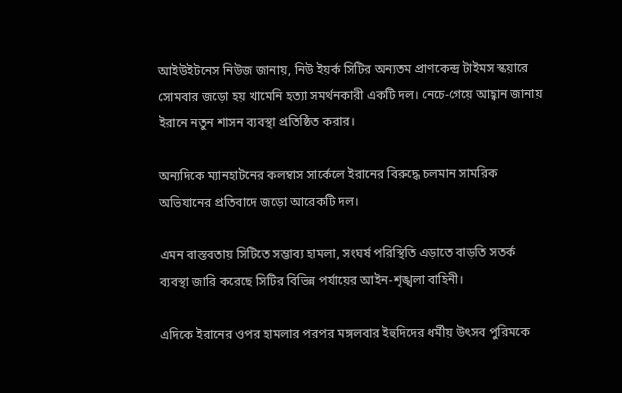আইউইটনেস নিউজ জানায়, নিউ ইয়র্ক সিটির অন্যতম প্রাণকেন্দ্র টাইমস স্কয়ারে সোমবার জড়ো হয় খামেনি হত্যা সমর্থনকারী একটি দল। নেচে-গেয়ে আহ্বান জানায় ইরানে নতুন শাসন ব্যবস্থা প্রতিষ্ঠিত করার।

অন্যদিকে ম্যানহাটনের কলম্বাস সার্কেলে ইরানের বিরুদ্ধে চলমান সামরিক অভিযানের প্রতিবাদে জড়ো আরেকটি দল।

এমন বাস্তবতায় সিটিতে সম্ভাব্য হামলা, সংঘর্ষ পরিস্থিতি এড়াতে বাড়তি সতর্ক ব্যবস্থা জারি করেছে সিটির বিভিন্ন পর্যায়ের আইন-শৃঙ্খলা বাহিনী।

এদিকে ইরানের ওপর হামলার পরপর মঙ্গলবার ইহুদিদের ধর্মীয় উৎসব পুরিমকে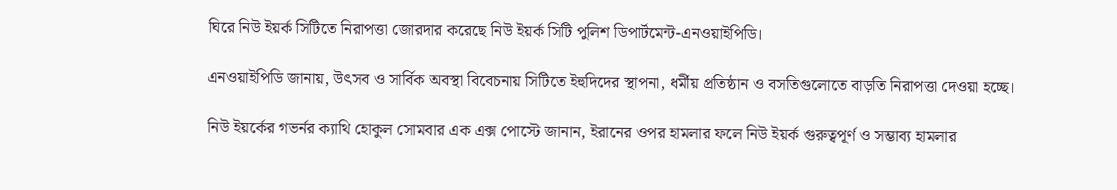ঘিরে নিউ ইয়র্ক সিটিতে নিরাপত্তা জোরদার করেছে নিউ ইয়র্ক সিটি পুলিশ ডিপার্টমেন্ট-এনওয়াইপিডি।

এনওয়াইপিডি জানায়, উৎসব ও সার্বিক অবস্থা বিবেচনায় সিটিতে ইহুদিদের স্থাপনা, ধর্মীয় প্রতিষ্ঠান ও বসতিগুলোতে বাড়তি নিরাপত্তা দেওয়া হচ্ছে।

নিউ ইয়র্কের গভর্নর ক্যাথি হোকুল সোমবার এক এক্স পোস্টে জানান, ইরানের ওপর হামলার ফলে নিউ ইয়র্ক গুরুত্বপূর্ণ ও সম্ভাব্য হামলার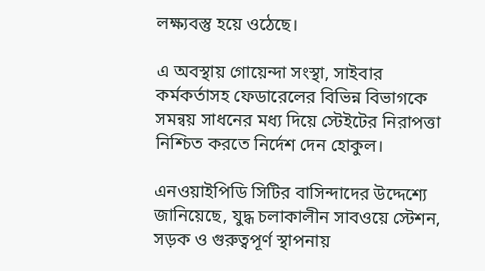লক্ষ্যবস্তু হয়ে ওঠেছে।

এ অবস্থায় গোয়েন্দা সংস্থা, সাইবার কর্মকর্তাসহ ফেডারেলের বিভিন্ন বিভাগকে সমন্বয় সাধনের মধ্য দিয়ে স্টেইটের নিরাপত্তা নিশ্চিত করতে নির্দেশ দেন হোকুল।

এনওয়াইপিডি সিটির বাসিন্দাদের উদ্দেশ্যে জানিয়েছে, যুদ্ধ চলাকালীন সাবওয়ে স্টেশন, সড়ক ও গুরুত্বপূর্ণ স্থাপনায়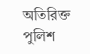অতিরিক্ত পুলিশ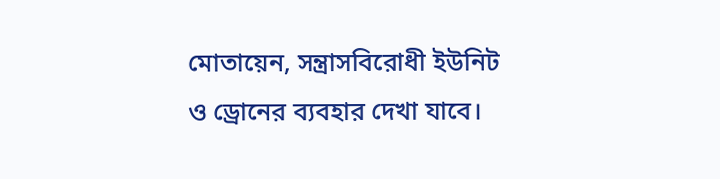মোতায়েন, সন্ত্রাসবিরোধী ইউনিট ও ড্রোনের ব্যবহার দেখা যাবে।